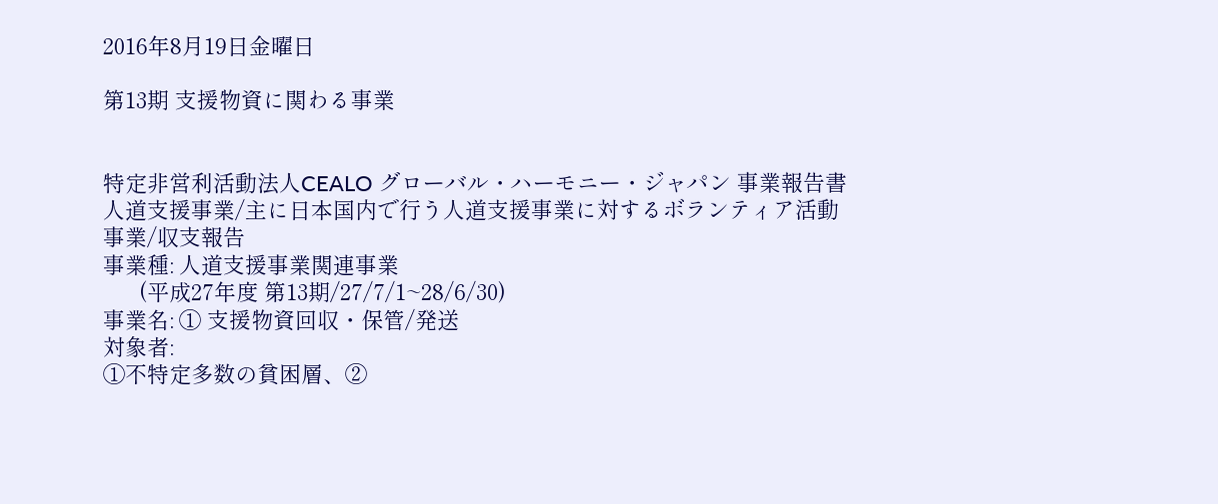2016年8月19日金曜日

第13期 支援物資に関わる事業


特定非営利活動法人CEALO グローバル・ハーモニー・ジャパン 事業報告書
人道支援事業/主に日本国内で行う人道支援事業に対するボランティア活動
事業/収支報告
事業種: 人道支援事業関連事業
      (平成27年度 第13期/27/7/1~28/6/30)
事業名: ① 支援物資回収・保管/発送
対象者:
①不特定多数の貧困層、②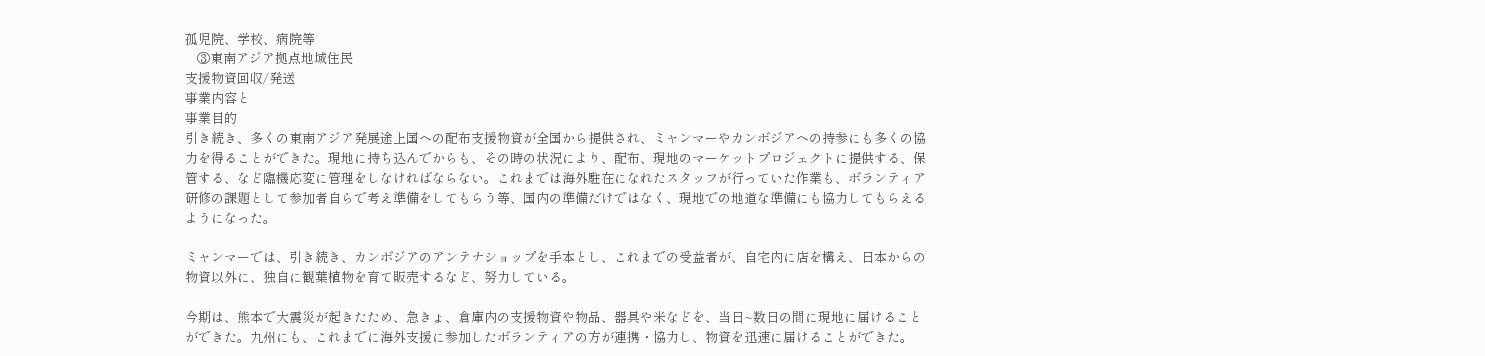孤児院、学校、病院等
    ③東南アジア拠点地域住民
支援物資回収/発送
事業内容と
事業目的
引き続き、多くの東南アジア発展途上国への配布支援物資が全国から提供され、ミャンマーやカンボジアへの持参にも多くの協力を得ることができた。現地に持ち込んでからも、その時の状況により、配布、現地のマーケットプロジェクトに提供する、保管する、など臨機応変に管理をしなければならない。これまでは海外駐在になれたスタッフが行っていた作業も、ボランティア研修の課題として参加者自らで考え準備をしてもらう等、国内の準備だけではなく、現地での地道な準備にも協力してもらえるようになった。

ミャンマーでは、引き続き、カンボジアのアンテナショップを手本とし、これまでの受益者が、自宅内に店を構え、日本からの物資以外に、独自に観葉植物を育て販売するなど、努力している。

今期は、熊本で大震災が起きたため、急きょ、倉庫内の支援物資や物品、器具や米などを、当日~数日の間に現地に届けることができた。九州にも、これまでに海外支援に参加したボランティアの方が連携・協力し、物資を迅速に届けることができた。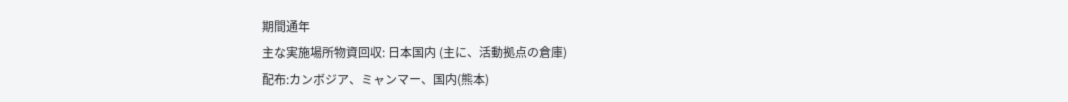期間通年
主な実施場所物資回収: 日本国内 (主に、活動拠点の倉庫)
配布:カンボジア、ミャンマー、国内(熊本)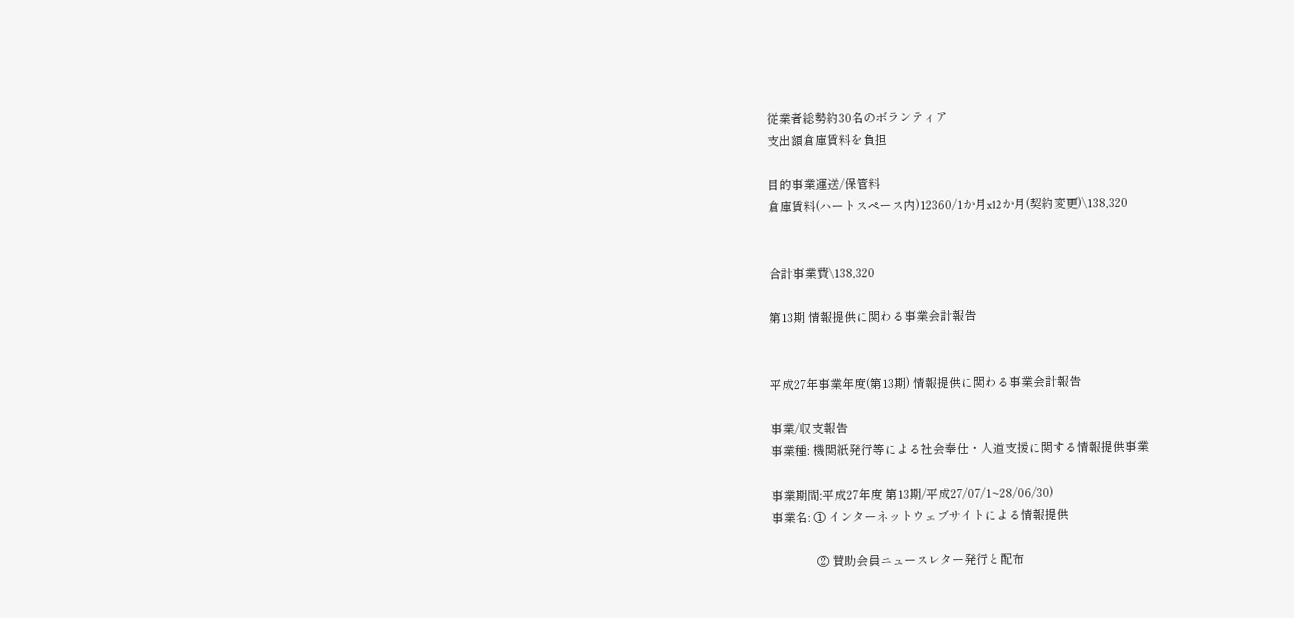従業者総勢約30名のボランティア
支出額倉庫賃料を負担

目的事業運送/保管料
倉庫賃料(ハートスペース内)12360/1か月x12か月(契約変更)\138,320


合計事業費\138,320

第13期 情報提供に関わる事業会計報告


平成27年事業年度(第13期) 情報提供に関わる事業会計報告

事業/収支報告
事業種: 機関紙発行等による社会奉仕・人道支援に関する情報提供事業

事業期間:平成27年度 第13期/平成27/07/1~28/06/30)
事業名: ① インターネットウェブサイトによる情報提供

               ② 賛助会員ニュースレター発行と配布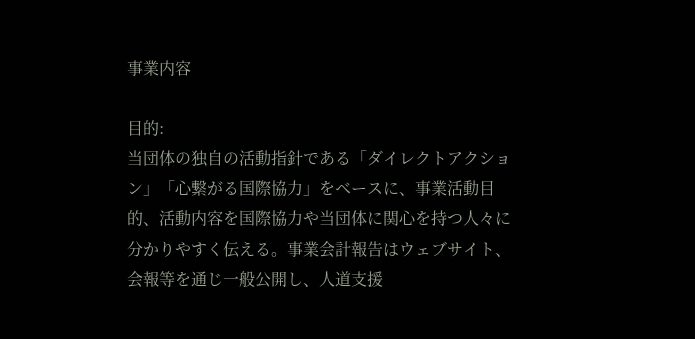事業内容

目的:
当団体の独自の活動指針である「ダイレクトアクション」「心繋がる国際協力」をベースに、事業活動目的、活動内容を国際協力や当団体に関心を持つ人々に分かりやすく伝える。事業会計報告はウェブサイト、会報等を通じ一般公開し、人道支援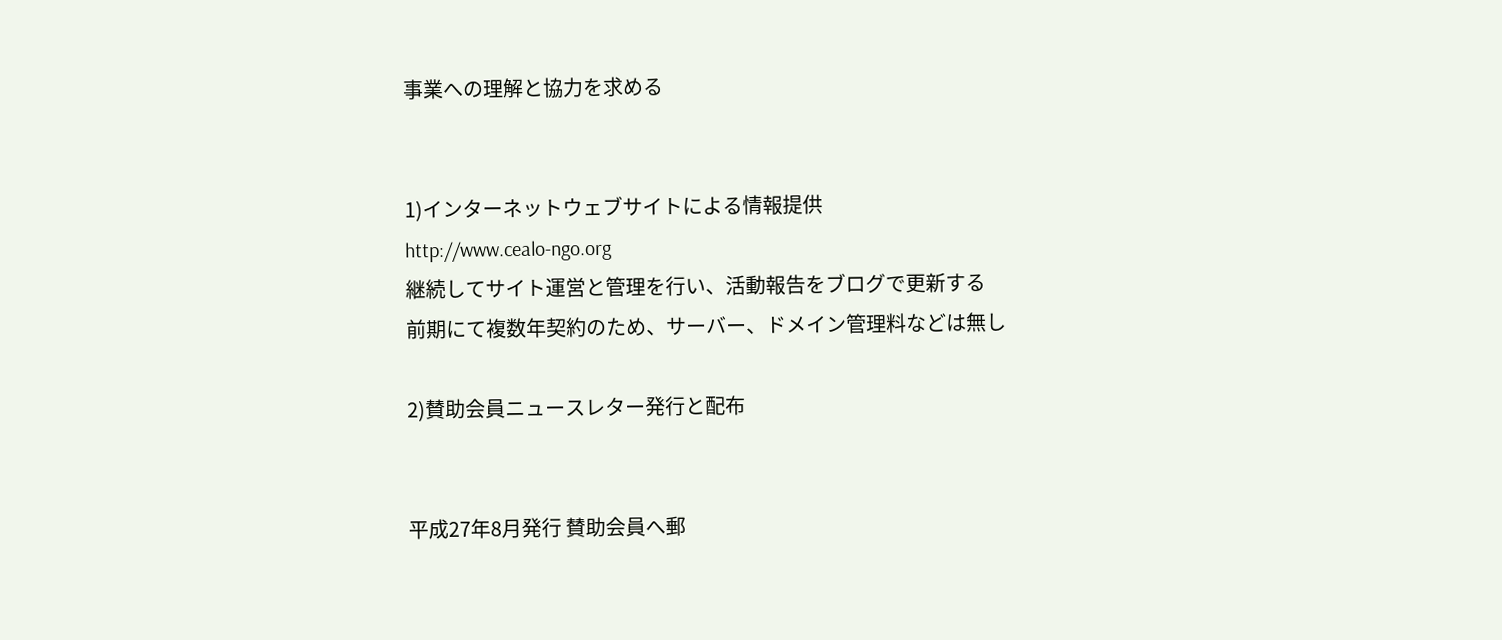事業への理解と協力を求める


1)インターネットウェブサイトによる情報提供
http://www.cealo-ngo.org
継続してサイト運営と管理を行い、活動報告をブログで更新する
前期にて複数年契約のため、サーバー、ドメイン管理料などは無し

2)賛助会員ニュースレター発行と配布


平成27年8月発行 賛助会員へ郵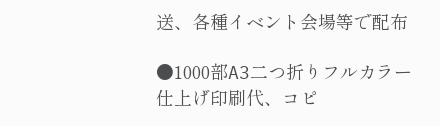送、各種イベント会場等で配布

●1000部A3二つ折りフルカラー仕上げ印刷代、コピ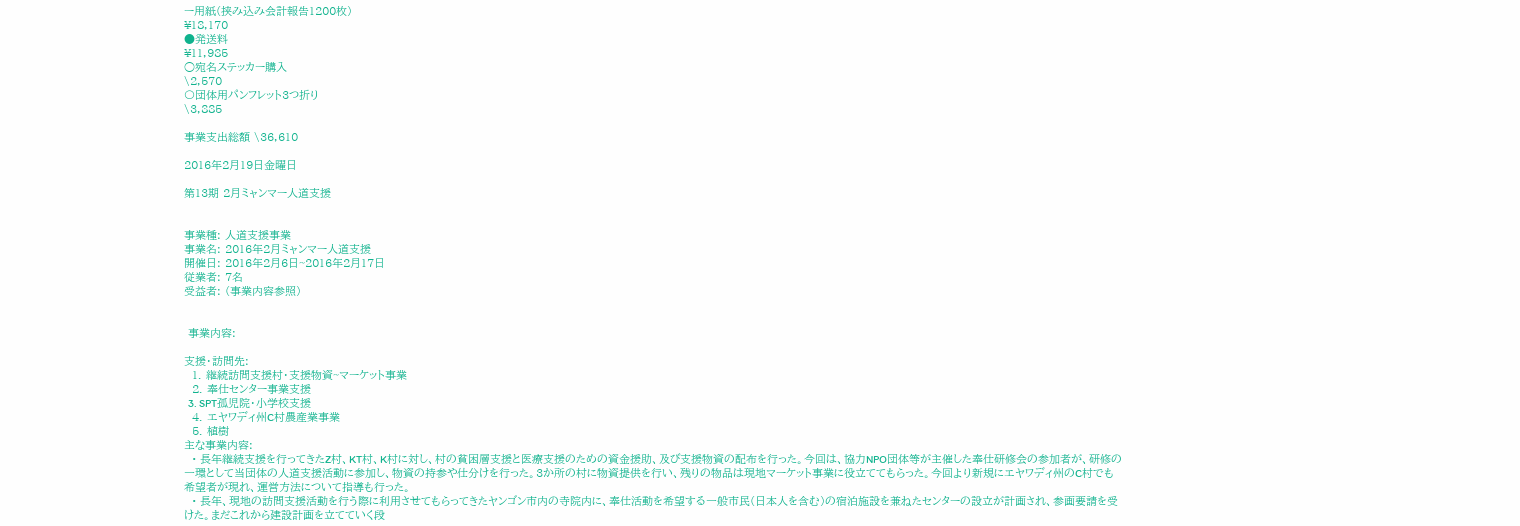ー用紙(挟み込み会計報告1200枚)
¥18,170
●発送料
¥11,985
○宛名ステッカー購入
\2,570
〇団体用パンフレット3つ折り
\3,885

事業支出総額 \36,610

2016年2月19日金曜日

第13期 2月ミャンマー人道支援


事業種: 人道支援事業
事業名: 2016年2月ミャンマー人道支援
開催日: 2016年2月6日~2016年2月17日
従業者: 7名
受益者: (事業内容参照)


 事業内容:

支援・訪問先:
  1. 継続訪問支援村・支援物資~マーケット事業
  2. 奉仕センター事業支援
  3. SPT孤児院・小学校支援
  4. エヤワディ州C村農産業事業
  5. 植樹
主な事業内容:
  • 長年継続支援を行ってきたZ村、KT村、K村に対し、村の貧困層支援と医療支援のための資金援助、及び支援物資の配布を行った。今回は、協力NPO団体等が主催した奉仕研修会の参加者が、研修の一環として当団体の人道支援活動に参加し、物資の持参や仕分けを行った。3か所の村に物資提供を行い、残りの物品は現地マーケット事業に役立ててもらった。今回より新規にエヤワディ州のC村でも希望者が現れ、運営方法について指導も行った。
  • 長年、現地の訪問支援活動を行う際に利用させてもらってきたヤンゴン市内の寺院内に、奉仕活動を希望する一般市民(日本人を含む)の宿泊施設を兼ねたセンターの設立が計画され、参画要請を受けた。まだこれから建設計画を立てていく段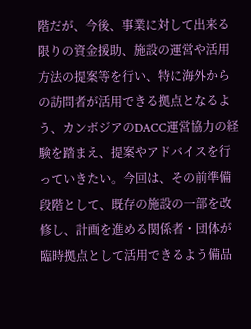階だが、今後、事業に対して出来る限りの資金援助、施設の運営や活用方法の提案等を行い、特に海外からの訪問者が活用できる拠点となるよう、カンボジアのDACC運営協力の経験を踏まえ、提案やアドバイスを行っていきたい。今回は、その前準備段階として、既存の施設の一部を改修し、計画を進める関係者・団体が臨時拠点として活用できるよう備品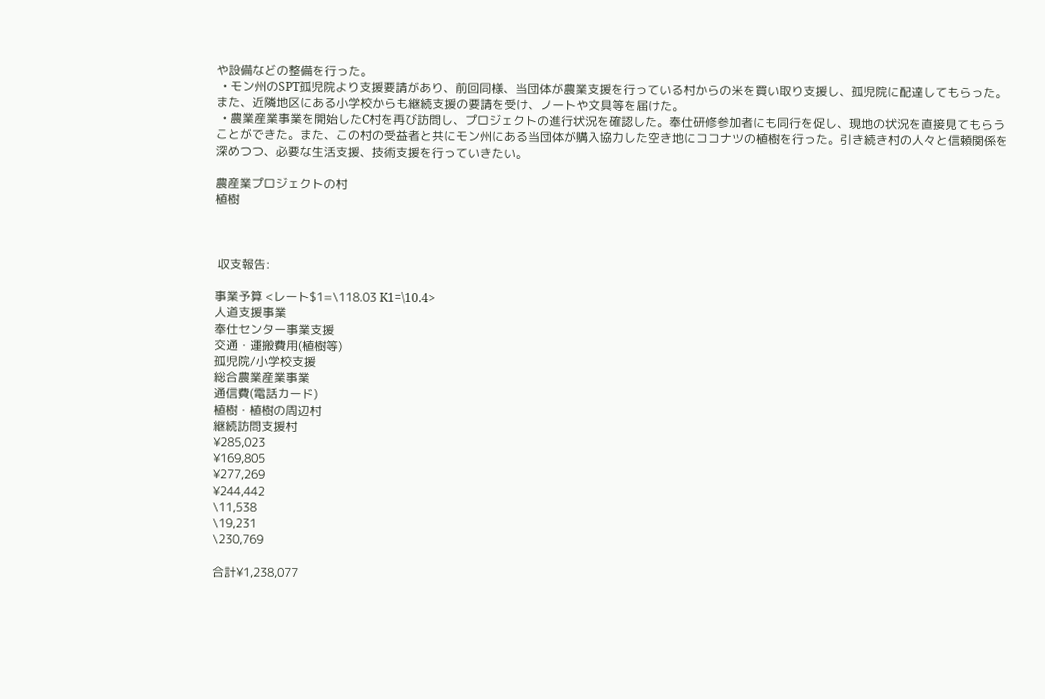や設備などの整備を行った。
  • モン州のSPT孤児院より支援要請があり、前回同様、当団体が農業支援を行っている村からの米を買い取り支援し、孤児院に配達してもらった。また、近隣地区にある小学校からも継続支援の要請を受け、ノートや文具等を届けた。
  • 農業産業事業を開始したC村を再び訪問し、プロジェクトの進行状況を確認した。奉仕研修参加者にも同行を促し、現地の状況を直接見てもらうことができた。また、この村の受益者と共にモン州にある当団体が購入協力した空き地にココナツの植樹を行った。引き続き村の人々と信頼関係を深めつつ、必要な生活支援、技術支援を行っていきたい。

農産業プロジェクトの村
植樹



 収支報告:

事業予算 <レート$1=\118.03 K1=\10.4>
人道支援事業
奉仕センター事業支援
交通・運搬費用(植樹等)
孤児院/小学校支援
総合農業産業事業
通信費(電話カード)
植樹・植樹の周辺村
継続訪問支援村
¥285,023
¥169,805
¥277,269
¥244,442
\11,538
\19,231
\230,769

合計¥1,238,077